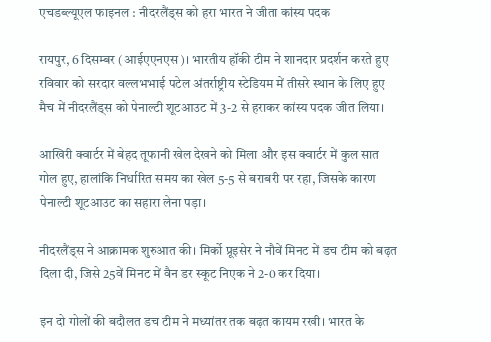एचडब्ल्यूएल फाइनल : नीदरलैंड्स को हरा भारत ने जीता कांस्य पदक

रायपुर, 6 दिसम्बर (आईएएनएस)। भारतीय हॉकी टीम ने शानदार प्रदर्शन करते हुए रविवार को सरदार वल्लभभाई पटेल अंतर्राष्ट्रीय स्टेडियम में तीसरे स्थान के लिए हुए मैच में नीदरलैंड्स को पेनाल्टी शूटआउट में 3-2 से हराकर कांस्य पदक जीत लिया।

आखिरी क्वार्टर में बेहद तूफानी खेल देखने को मिला और इस क्वार्टर में कुल सात गोल हुए, हालांकि निर्धारित समय का खेल 5-5 से बराबरी पर रहा, जिसके कारण पेनाल्टी शूटआउट का सहारा लेना पड़ा।

नीदरलैंड्स ने आक्रामक शुरुआत की। मिर्को प्रूइसेर ने नौवें मिनट में डच टीम को बढ़त दिला दी, जिसे 25वें मिनट में वैन डर स्कूट निएक ने 2-0 कर दिया।

इन दो गोलों की बदौलत डच टीम ने मध्यांतर तक बढ़त कायम रखी। भारत के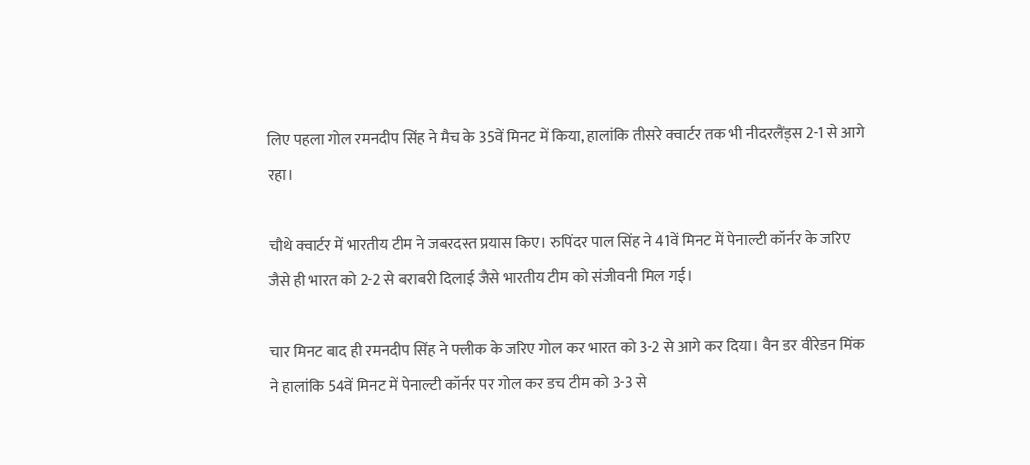लिए पहला गोल रमनदीप सिंह ने मैच के 35वें मिनट में किया, हालांकि तीसरे क्वार्टर तक भी नीदरलैंड्स 2-1 से आगे रहा।

चौथे क्वार्टर में भारतीय टीम ने जबरदस्त प्रयास किए। रुपिंदर पाल सिंह ने 41वें मिनट में पेनाल्टी कॉर्नर के जरिए जैसे ही भारत को 2-2 से बराबरी दिलाई जैसे भारतीय टीम को संजीवनी मिल गई।

चार मिनट बाद ही रमनदीप सिंह ने फ्लीक के जरिए गोल कर भारत को 3-2 से आगे कर दिया। वैन डर वीरेडन मिंक ने हालांकि 54वें मिनट में पेनाल्टी कॉर्नर पर गोल कर डच टीम को 3-3 से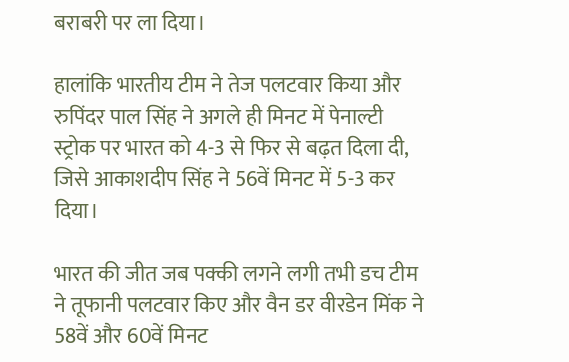बराबरी पर ला दिया।

हालांकि भारतीय टीम ने तेज पलटवार किया और रुपिंदर पाल सिंह ने अगले ही मिनट में पेनाल्टी स्ट्रोक पर भारत को 4-3 से फिर से बढ़त दिला दी, जिसे आकाशदीप सिंह ने 56वें मिनट में 5-3 कर दिया।

भारत की जीत जब पक्की लगने लगी तभी डच टीम ने तूफानी पलटवार किए और वैन डर वीरडेन मिंक ने 58वें और 60वें मिनट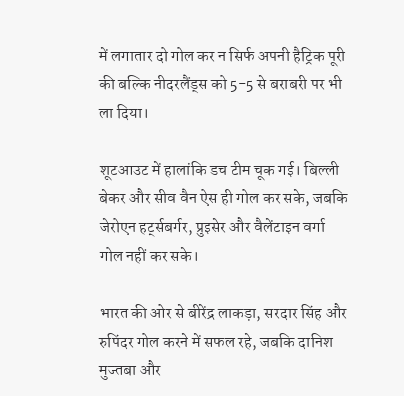में लगातार दो गोल कर न सिर्फ अपनी हैट्रिक पूरी की बल्कि नीदरलैंड्स को 5-5 से बराबरी पर भी ला दिया।

शूटआउट में हालांकि डच टीम चूक गई। बिल्ली बेकर और सीव वैन ऐस ही गोल कर सके, जबकि जेरोएन हर्ट्सबर्गर, प्रुइसेर और वैलेंटाइन वर्गा गोल नहीं कर सके।

भारत की ओर से बीरेंद्र लाकड़ा, सरदार सिंह और रुपिंदर गोल करने में सफल रहे, जबकि दानिश मुज्तबा और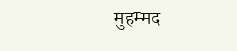मुहम्मद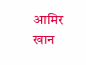आमिर खान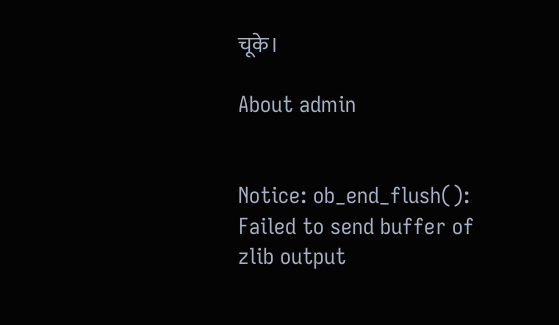चूके।

About admin


Notice: ob_end_flush(): Failed to send buffer of zlib output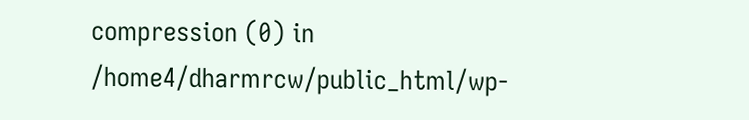compression (0) in /home4/dharmrcw/public_html/wp-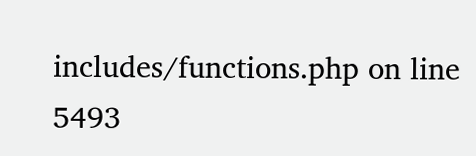includes/functions.php on line 5493